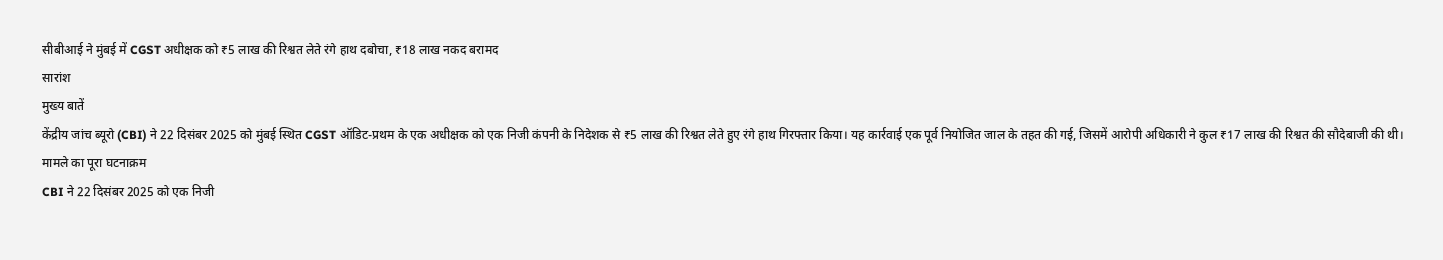सीबीआई ने मुंबई में CGST अधीक्षक को ₹5 लाख की रिश्वत लेते रंगे हाथ दबोचा, ₹18 लाख नकद बरामद
सारांश
मुख्य बातें
केंद्रीय जांच ब्यूरो (CBI) ने 22 दिसंबर 2025 को मुंबई स्थित CGST ऑडिट-प्रथम के एक अधीक्षक को एक निजी कंपनी के निदेशक से ₹5 लाख की रिश्वत लेते हुए रंगे हाथ गिरफ्तार किया। यह कार्रवाई एक पूर्व नियोजित जाल के तहत की गई, जिसमें आरोपी अधिकारी ने कुल ₹17 लाख की रिश्वत की सौदेबाजी की थी।
मामले का पूरा घटनाक्रम
CBI ने 22 दिसंबर 2025 को एक निजी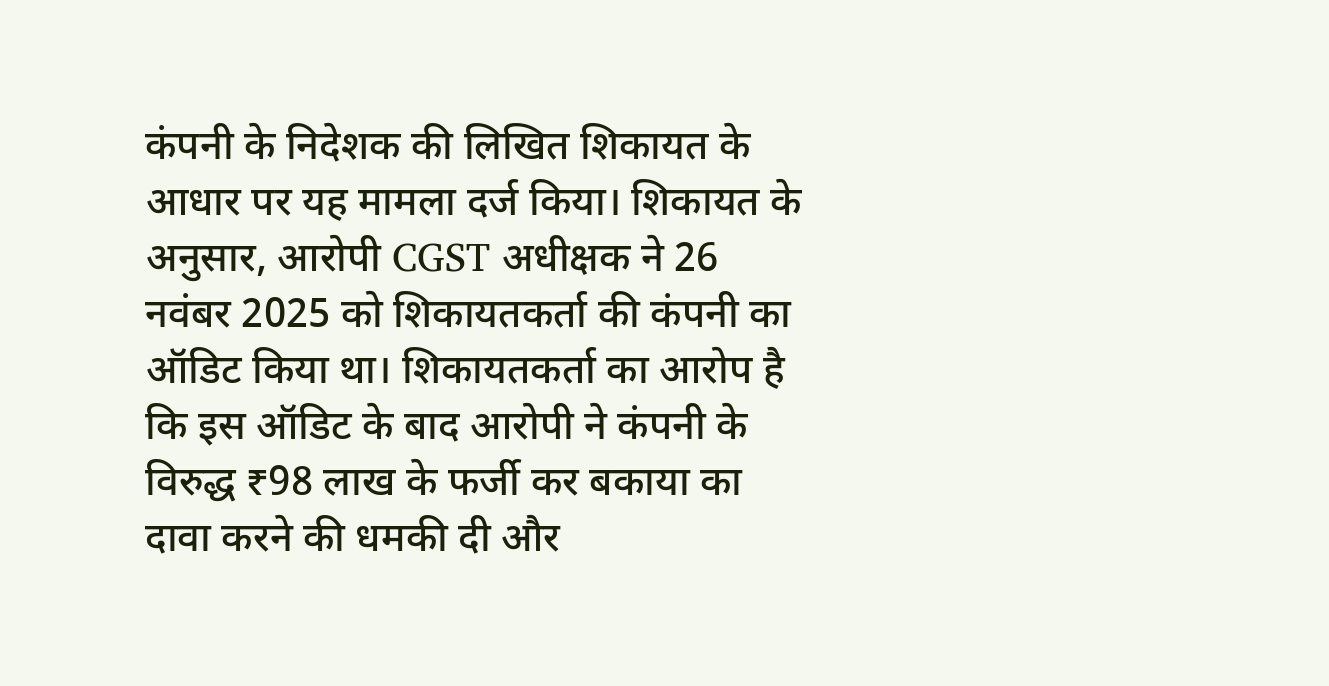कंपनी के निदेशक की लिखित शिकायत के आधार पर यह मामला दर्ज किया। शिकायत के अनुसार, आरोपी CGST अधीक्षक ने 26 नवंबर 2025 को शिकायतकर्ता की कंपनी का ऑडिट किया था। शिकायतकर्ता का आरोप है कि इस ऑडिट के बाद आरोपी ने कंपनी के विरुद्ध ₹98 लाख के फर्जी कर बकाया का दावा करने की धमकी दी और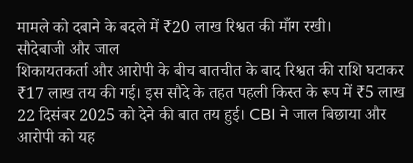मामले को दबाने के बदले में ₹20 लाख रिश्वत की माँग रखी।
सौदेबाजी और जाल
शिकायतकर्ता और आरोपी के बीच बातचीत के बाद रिश्वत की राशि घटाकर ₹17 लाख तय की गई। इस सौदे के तहत पहली किस्त के रूप में ₹5 लाख 22 दिसंबर 2025 को देने की बात तय हुई। CBI ने जाल बिछाया और आरोपी को यह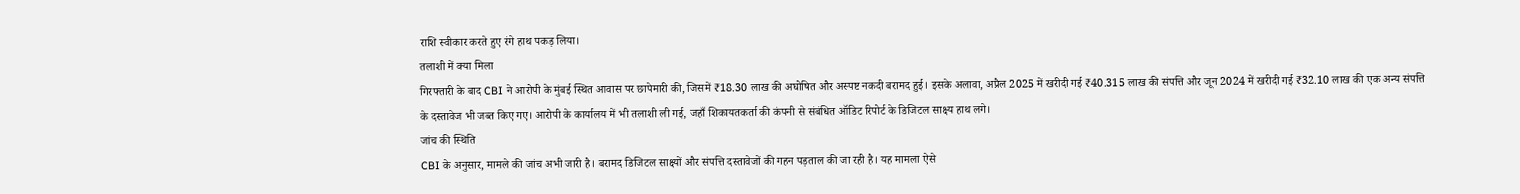राशि स्वीकार करते हुए रंगे हाथ पकड़ लिया।
तलाशी में क्या मिला
गिरफ्तारी के बाद CBI ने आरोपी के मुंबई स्थित आवास पर छापेमारी की, जिसमें ₹18.30 लाख की अघोषित और अस्पष्ट नकदी बरामद हुई। इसके अलावा, अप्रैल 2025 में खरीदी गई ₹40.315 लाख की संपत्ति और जून 2024 में खरीदी गई ₹32.10 लाख की एक अन्य संपत्ति के दस्तावेज भी जब्त किए गए। आरोपी के कार्यालय में भी तलाशी ली गई, जहाँ शिकायतकर्ता की कंपनी से संबंधित ऑडिट रिपोर्ट के डिजिटल साक्ष्य हाथ लगे।
जांच की स्थिति
CBI के अनुसार, मामले की जांच अभी जारी है। बरामद डिजिटल साक्ष्यों और संपत्ति दस्तावेजों की गहन पड़ताल की जा रही है। यह मामला ऐसे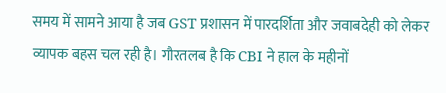समय में सामने आया है जब GST प्रशासन में पारदर्शिता और जवाबदेही को लेकर व्यापक बहस चल रही है। गौरतलब है कि CBI ने हाल के महीनों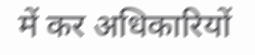में कर अधिकारियों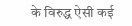के विरुद्ध ऐसी कई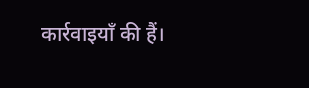कार्रवाइयाँ की हैं।